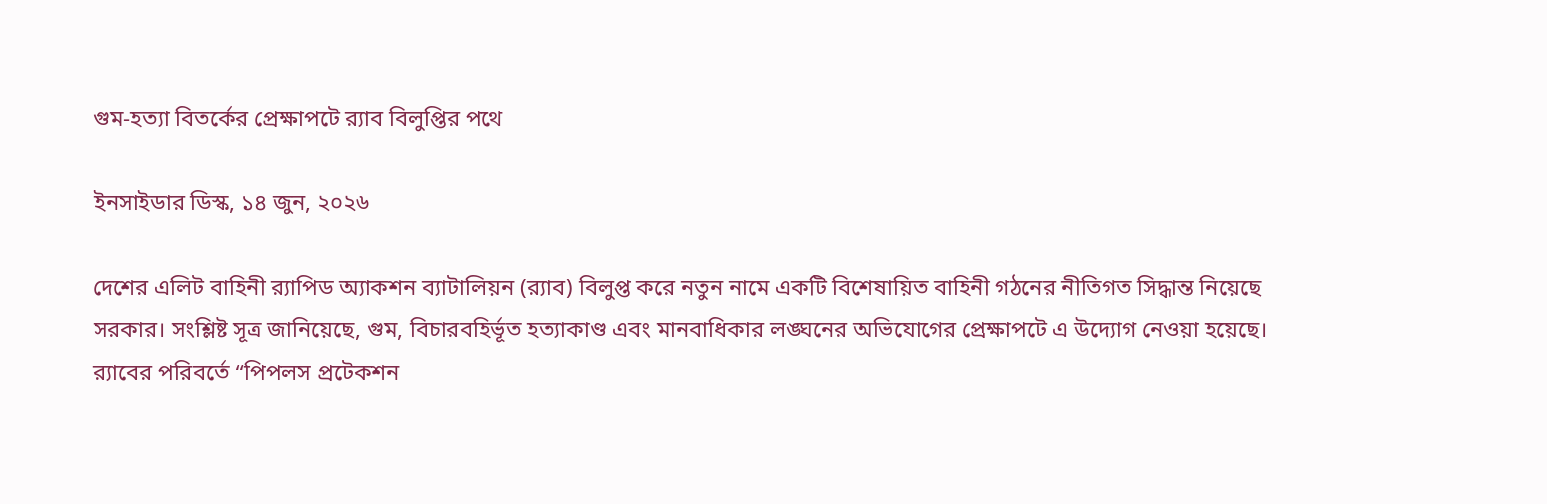গুম-হত্যা বিতর্কের প্রেক্ষাপটে র‍্যাব বিলুপ্তির পথে

ইনসাইডার ডিস্ক, ১৪ জুন, ২০২৬

দেশের এলিট বাহিনী র‍্যাপিড অ্যাকশন ব্যাটালিয়ন (র‍্যাব) বিলুপ্ত করে নতুন নামে একটি বিশেষায়িত বাহিনী গঠনের নীতিগত সিদ্ধান্ত নিয়েছে সরকার। সংশ্লিষ্ট সূত্র জানিয়েছে, গুম, বিচারবহির্ভূত হত্যাকাণ্ড এবং মানবাধিকার লঙ্ঘনের অভিযোগের প্রেক্ষাপটে এ উদ্যোগ নেওয়া হয়েছে।
র‍্যাবের পরিবর্তে “পিপলস প্রটেকশন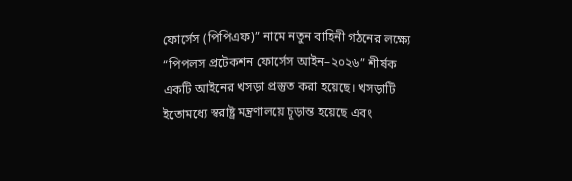ফোর্সেস (পিপিএফ)” নামে নতুন বাহিনী গঠনের লক্ষ্যে “পিপলস প্রটেকশন ফোর্সেস আইন–২০২৬” শীর্ষক একটি আইনের খসড়া প্রস্তুত করা হয়েছে। খসড়াটি ইতোমধ্যে স্বরাষ্ট্র মন্ত্রণালয়ে চূড়ান্ত হয়েছে এবং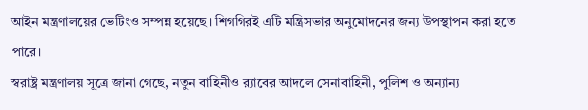আইন মন্ত্রণালয়ের ভেটিংও সম্পন্ন হয়েছে। শিগগিরই এটি মন্ত্রিসভার অনুমোদনের জন্য উপস্থাপন করা হতে পারে।
স্বরাষ্ট্র মন্ত্রণালয় সূত্রে জানা গেছে, নতুন বাহিনীও র‍্যাবের আদলে সেনাবাহিনী, পুলিশ ও অন্যান্য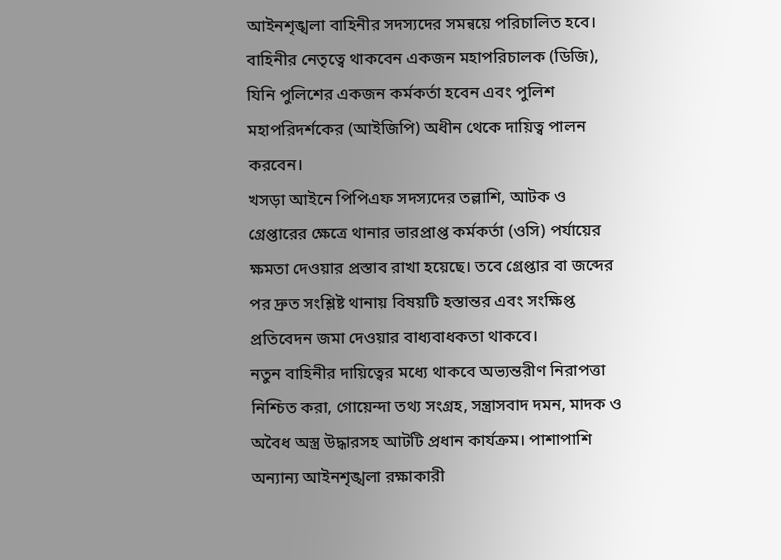আইনশৃঙ্খলা বাহিনীর সদস্যদের সমন্বয়ে পরিচালিত হবে। বাহিনীর নেতৃত্বে থাকবেন একজন মহাপরিচালক (ডিজি), যিনি পুলিশের একজন কর্মকর্তা হবেন এবং পুলিশ মহাপরিদর্শকের (আইজিপি) অধীন থেকে দায়িত্ব পালন করবেন।
খসড়া আইনে পিপিএফ সদস্যদের তল্লাশি, আটক ও গ্রেপ্তারের ক্ষেত্রে থানার ভারপ্রাপ্ত কর্মকর্তা (ওসি) পর্যায়ের ক্ষমতা দেওয়ার প্রস্তাব রাখা হয়েছে। তবে গ্রেপ্তার বা জব্দের পর দ্রুত সংশ্লিষ্ট থানায় বিষয়টি হস্তান্তর এবং সংক্ষিপ্ত প্রতিবেদন জমা দেওয়ার বাধ্যবাধকতা থাকবে।
নতুন বাহিনীর দায়িত্বের মধ্যে থাকবে অভ্যন্তরীণ নিরাপত্তা নিশ্চিত করা, গোয়েন্দা তথ্য সংগ্রহ, সন্ত্রাসবাদ দমন, মাদক ও অবৈধ অস্ত্র উদ্ধারসহ আটটি প্রধান কার্যক্রম। পাশাপাশি অন্যান্য আইনশৃঙ্খলা রক্ষাকারী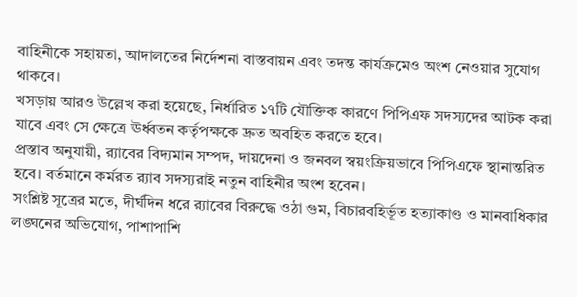বাহিনীকে সহায়তা, আদালতের নির্দেশনা বাস্তবায়ন এবং তদন্ত কার্যক্রমেও অংশ নেওয়ার সুযোগ থাকবে।
খসড়ায় আরও উল্লেখ করা হয়েছে, নির্ধারিত ১৭টি যৌক্তিক কারণে পিপিএফ সদস্যদের আটক করা যাবে এবং সে ক্ষেত্রে ঊর্ধ্বতন কর্তৃপক্ষকে দ্রুত অবহিত করতে হবে।
প্রস্তাব অনুযায়ী, র‍্যাবের বিদ্যমান সম্পদ, দায়দেনা ও জনবল স্বয়ংক্রিয়ভাবে পিপিএফে স্থানান্তরিত হবে। বর্তমানে কর্মরত র‍্যাব সদস্যরাই নতুন বাহিনীর অংশ হবেন।
সংশ্লিষ্ট সূত্রের মতে, দীর্ঘদিন ধরে র‍্যাবের বিরুদ্ধে ওঠা গুম, বিচারবহির্ভূত হত্যাকাণ্ড ও মানবাধিকার লঙ্ঘনের অভিযোগ, পাশাপাশি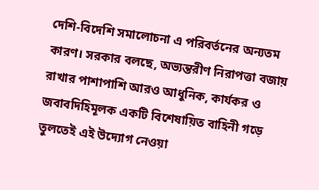দেশি-বিদেশি সমালোচনা এ পরিবর্তনের অন্যতম কারণ। সরকার বলছে, অভ্যন্তরীণ নিরাপত্তা বজায় রাখার পাশাপাশি আরও আধুনিক, কার্যকর ও জবাবদিহিমূলক একটি বিশেষায়িত বাহিনী গড়ে তুলতেই এই উদ্যোগ নেওয়া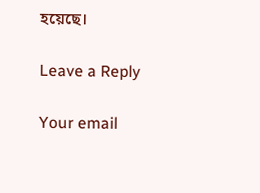হয়েছে।

Leave a Reply

Your email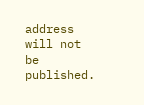address will not be published.